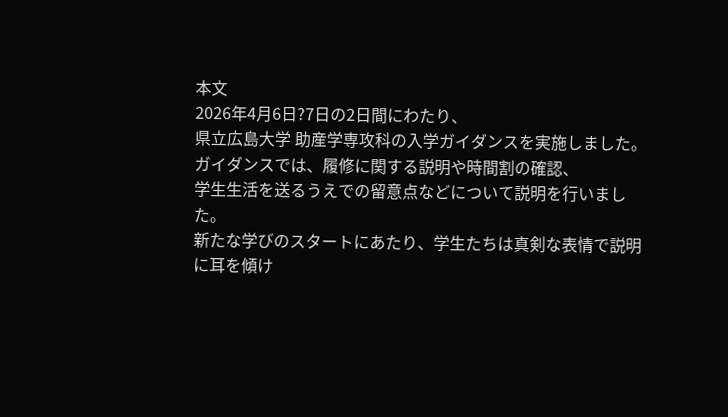本文
2026年4月6日?7日の2日間にわたり、
県立広島大学 助産学専攻科の入学ガイダンスを実施しました。
ガイダンスでは、履修に関する説明や時間割の確認、
学生生活を送るうえでの留意点などについて説明を行いました。
新たな学びのスタートにあたり、学生たちは真剣な表情で説明に耳を傾け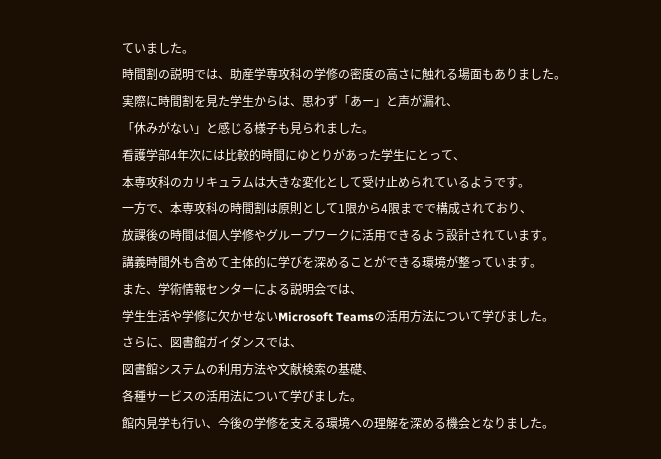ていました。
時間割の説明では、助産学専攻科の学修の密度の高さに触れる場面もありました。
実際に時間割を見た学生からは、思わず「あー」と声が漏れ、
「休みがない」と感じる様子も見られました。
看護学部4年次には比較的時間にゆとりがあった学生にとって、
本専攻科のカリキュラムは大きな変化として受け止められているようです。
一方で、本専攻科の時間割は原則として1限から4限までで構成されており、
放課後の時間は個人学修やグループワークに活用できるよう設計されています。
講義時間外も含めて主体的に学びを深めることができる環境が整っています。
また、学術情報センターによる説明会では、
学生生活や学修に欠かせないMicrosoft Teamsの活用方法について学びました。
さらに、図書館ガイダンスでは、
図書館システムの利用方法や文献検索の基礎、
各種サービスの活用法について学びました。
館内見学も行い、今後の学修を支える環境への理解を深める機会となりました。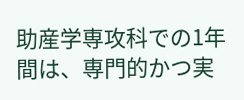助産学専攻科での1年間は、専門的かつ実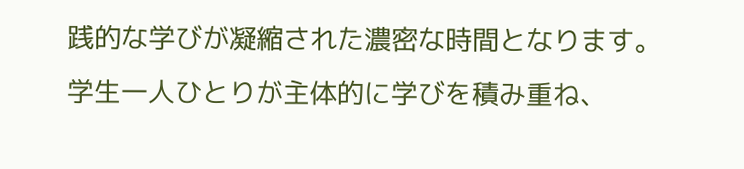践的な学びが凝縮された濃密な時間となります。
学生一人ひとりが主体的に学びを積み重ね、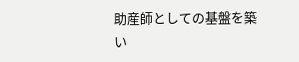助産師としての基盤を築い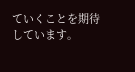ていくことを期待しています。